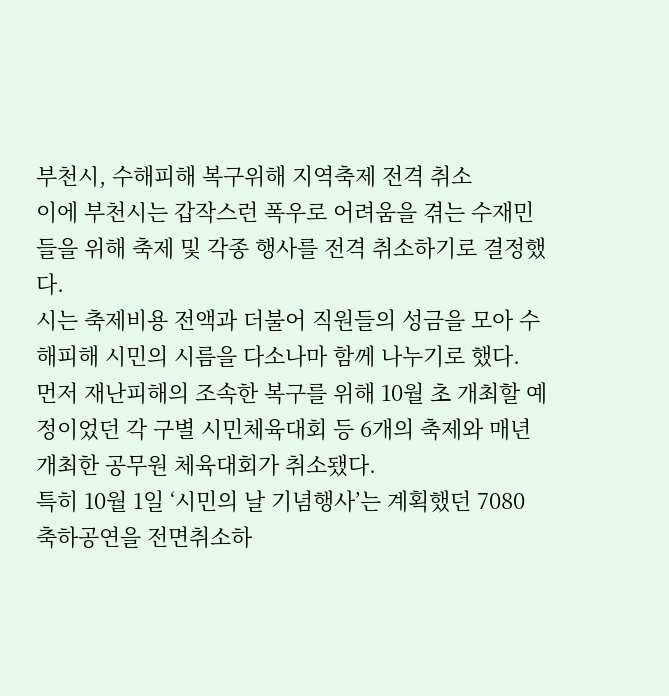부천시, 수해피해 복구위해 지역축제 전격 취소
이에 부천시는 갑작스런 폭우로 어려움을 겪는 수재민들을 위해 축제 및 각종 행사를 전격 취소하기로 결정했다.
시는 축제비용 전액과 더불어 직원들의 성금을 모아 수해피해 시민의 시름을 다소나마 함께 나누기로 했다.
먼저 재난피해의 조속한 복구를 위해 10월 초 개최할 예정이었던 각 구별 시민체육대회 등 6개의 축제와 매년 개최한 공무원 체육대회가 취소됐다.
특히 10월 1일 ‘시민의 날 기념행사’는 계획했던 7080 축하공연을 전면취소하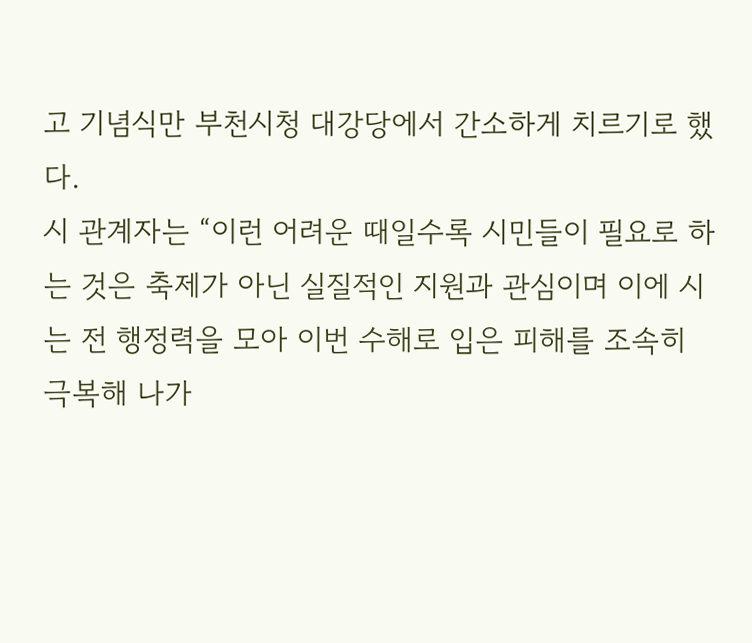고 기념식만 부천시청 대강당에서 간소하게 치르기로 했다.
시 관계자는 “이런 어려운 때일수록 시민들이 필요로 하는 것은 축제가 아닌 실질적인 지원과 관심이며 이에 시는 전 행정력을 모아 이번 수해로 입은 피해를 조속히 극복해 나가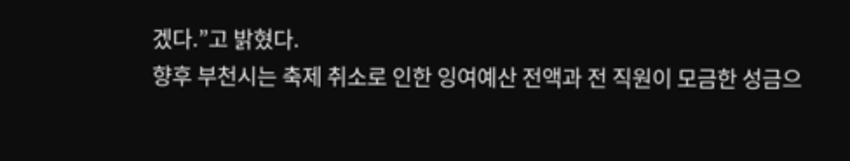겠다.”고 밝혔다.
향후 부천시는 축제 취소로 인한 잉여예산 전액과 전 직원이 모금한 성금으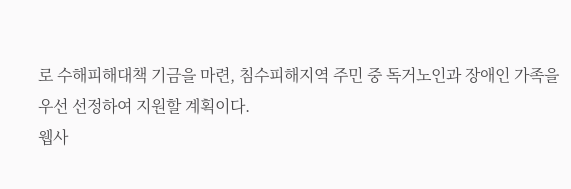로 수해피해대책 기금을 마련, 침수피해지역 주민 중 독거노인과 장애인 가족을 우선 선정하여 지원할 계획이다.
웹사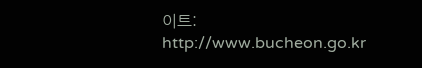이트: http://www.bucheon.go.kr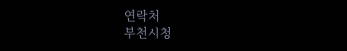연락처
부천시청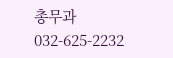총무과
032-625-2232